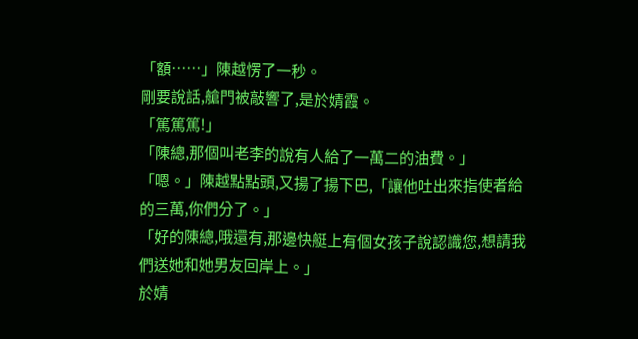「額……」陳越愣了一秒。
剛要說話,艙門被敲響了,是於婧霞。
「篤篤篤!」
「陳總,那個叫老李的說有人給了一萬二的油費。」
「嗯。」陳越點點頭,又揚了揚下巴,「讓他吐出來指使者給的三萬,你們分了。」
「好的陳總,哦還有,那邊快艇上有個女孩子說認識您,想請我們送她和她男友回岸上。」
於婧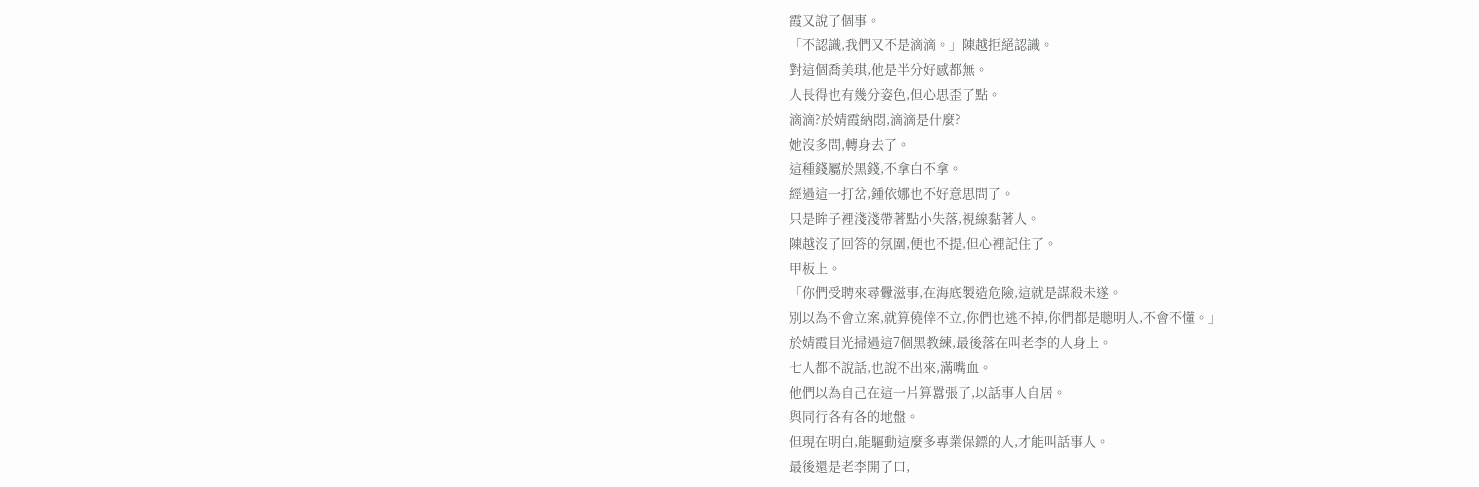霞又說了個事。
「不認識,我們又不是滴滴。」陳越拒絕認識。
對這個喬美琪,他是半分好感都無。
人長得也有幾分姿色,但心思歪了點。
滴滴?於婧霞納悶,滴滴是什麼?
她沒多問,轉身去了。
這種錢屬於黑錢,不拿白不拿。
經過這一打岔,鍾依娜也不好意思問了。
只是眸子裡淺淺帶著點小失落,視線黏著人。
陳越沒了回答的氛圍,便也不提,但心裡記住了。
甲板上。
「你們受聘來尋釁滋事,在海底製造危險,這就是謀殺未遂。
別以為不會立案,就算僥倖不立,你們也逃不掉,你們都是聰明人,不會不懂。」
於婧霞目光掃過這7個黑教練,最後落在叫老李的人身上。
七人都不說話,也說不出來,滿嘴血。
他們以為自己在這一片算囂張了,以話事人自居。
與同行各有各的地盤。
但現在明白,能驅動這麼多專業保鏢的人,才能叫話事人。
最後還是老李開了口,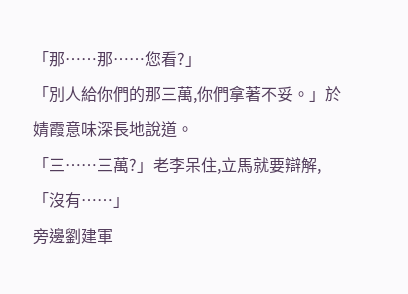「那……那……您看?」
「別人給你們的那三萬,你們拿著不妥。」於婧霞意味深長地說道。
「三……三萬?」老李呆住,立馬就要辯解,「沒有……」
旁邊劉建軍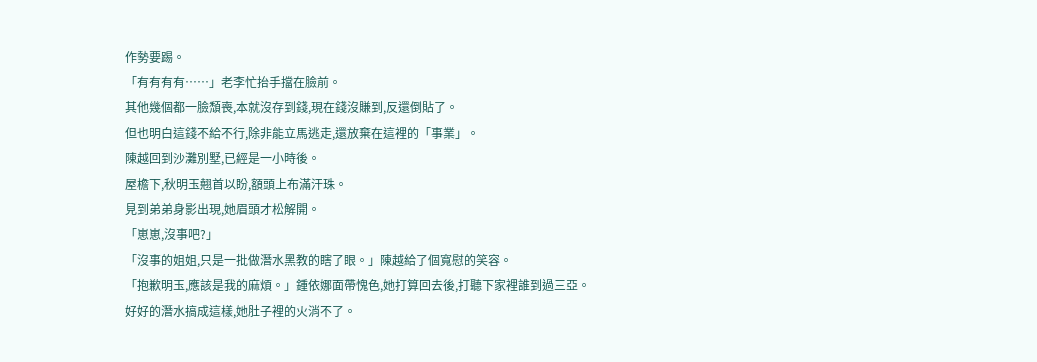作勢要踢。
「有有有有……」老李忙抬手擋在臉前。
其他幾個都一臉頹喪,本就沒存到錢,現在錢沒賺到,反還倒貼了。
但也明白這錢不給不行,除非能立馬逃走,還放棄在這裡的「事業」。
陳越回到沙灘別墅,已經是一小時後。
屋檐下,秋明玉翹首以盼,額頭上布滿汗珠。
見到弟弟身影出現,她眉頭才松解開。
「崽崽,沒事吧?」
「沒事的姐姐,只是一批做潛水黑教的瞎了眼。」陳越給了個寬慰的笑容。
「抱歉明玉,應該是我的麻煩。」鍾依娜面帶愧色,她打算回去後,打聽下家裡誰到過三亞。
好好的潛水搞成這樣,她肚子裡的火消不了。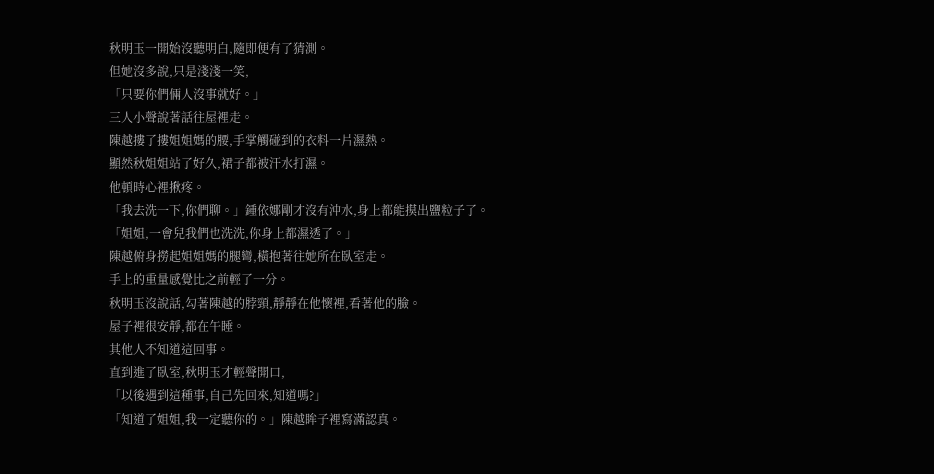秋明玉一開始沒聽明白,隨即便有了猜測。
但她沒多說,只是淺淺一笑,
「只要你們倆人沒事就好。」
三人小聲說著話往屋裡走。
陳越摟了摟姐姐媽的腰,手掌觸碰到的衣料一片濕熱。
顯然秋姐姐站了好久,裙子都被汗水打濕。
他頓時心裡揪疼。
「我去洗一下,你們聊。」鍾依娜剛才沒有沖水,身上都能摸出鹽粒子了。
「姐姐,一會兒我們也洗洗,你身上都濕透了。」
陳越俯身撈起姐姐媽的腿彎,橫抱著往她所在臥室走。
手上的重量感覺比之前輕了一分。
秋明玉沒說話,勾著陳越的脖頸,靜靜在他懷裡,看著他的臉。
屋子裡很安靜,都在午睡。
其他人不知道這回事。
直到進了臥室,秋明玉才輕聲開口,
「以後遇到這種事,自己先回來,知道嗎?」
「知道了姐姐,我一定聽你的。」陳越眸子裡寫滿認真。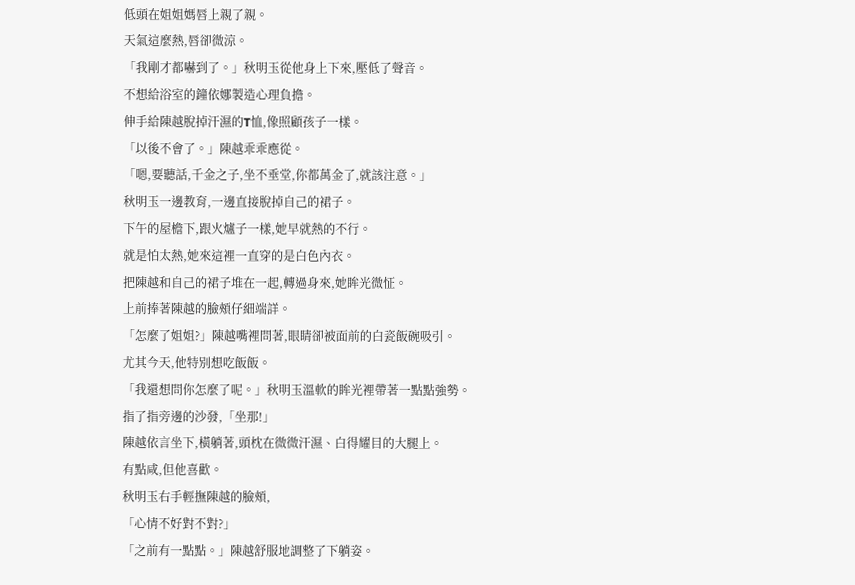低頭在姐姐媽唇上親了親。
天氣這麼熱,唇卻微涼。
「我剛才都嚇到了。」秋明玉從他身上下來,壓低了聲音。
不想給浴室的鐘依娜製造心理負擔。
伸手給陳越脫掉汗濕的T恤,像照顧孩子一樣。
「以後不會了。」陳越乖乖應從。
「嗯,要聽話,千金之子,坐不垂堂,你都萬金了,就該注意。」
秋明玉一邊教育,一邊直接脫掉自己的裙子。
下午的屋檐下,跟火爐子一樣,她早就熱的不行。
就是怕太熱,她來這裡一直穿的是白色內衣。
把陳越和自己的裙子堆在一起,轉過身來,她眸光微怔。
上前捧著陳越的臉頰仔細端詳。
「怎麼了姐姐?」陳越嘴裡問著,眼睛卻被面前的白瓷飯碗吸引。
尤其今天,他特別想吃飯飯。
「我還想問你怎麼了呢。」秋明玉溫軟的眸光裡帶著一點點強勢。
指了指旁邊的沙發,「坐那!」
陳越依言坐下,橫躺著,頭枕在微微汗濕、白得耀目的大腿上。
有點咸,但他喜歡。
秋明玉右手輕撫陳越的臉頰,
「心情不好對不對?」
「之前有一點點。」陳越舒服地調整了下躺姿。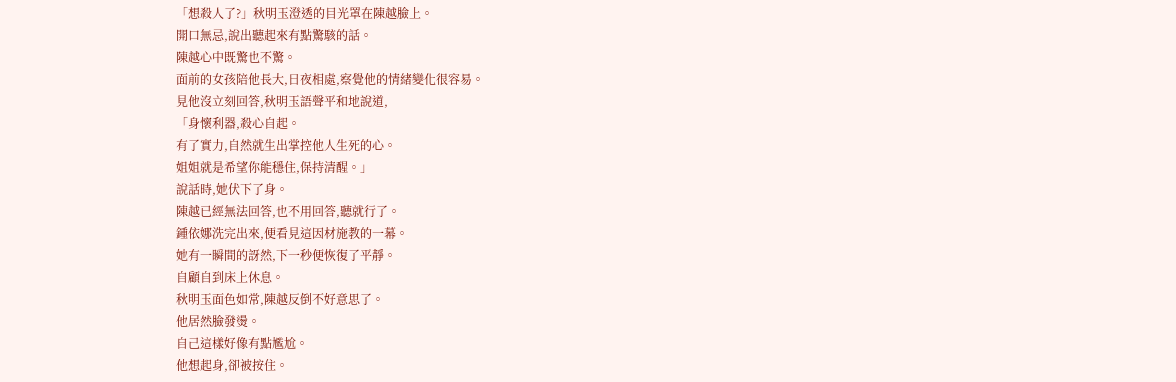「想殺人了?」秋明玉澄透的目光罩在陳越臉上。
開口無忌,說出聽起來有點驚駭的話。
陳越心中既驚也不驚。
面前的女孩陪他長大,日夜相處,察覺他的情緒變化很容易。
見他沒立刻回答,秋明玉語聲平和地說道,
「身懷利器,殺心自起。
有了實力,自然就生出掌控他人生死的心。
姐姐就是希望你能穩住,保持清醒。」
說話時,她伏下了身。
陳越已經無法回答,也不用回答,聽就行了。
鍾依娜洗完出來,便看見這因材施教的一幕。
她有一瞬間的訝然,下一秒便恢復了平靜。
自顧自到床上休息。
秋明玉面色如常,陳越反倒不好意思了。
他居然臉發燙。
自己這樣好像有點尷尬。
他想起身,卻被按住。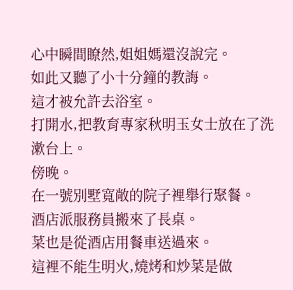心中瞬間瞭然,姐姐媽還沒說完。
如此又聽了小十分鐘的教誨。
這才被允許去浴室。
打開水,把教育專家秋明玉女士放在了洗漱台上。
傍晚。
在一號別墅寬敞的院子裡舉行聚餐。
酒店派服務員搬來了長桌。
菜也是從酒店用餐車送過來。
這裡不能生明火,燒烤和炒菜是做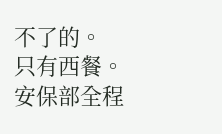不了的。
只有西餐。
安保部全程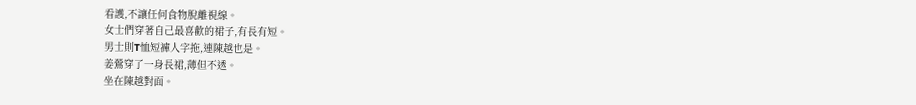看護,不讓任何食物脫離視線。
女士們穿著自己最喜歡的裙子,有長有短。
男士則T恤短褲人字拖,連陳越也是。
姜鶯穿了一身長裙,薄但不透。
坐在陳越對面。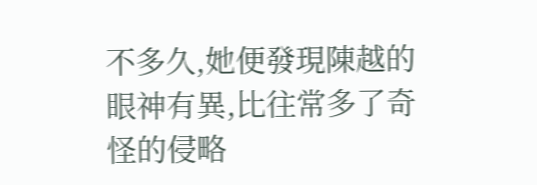不多久,她便發現陳越的眼神有異,比往常多了奇怪的侵略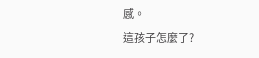感。
這孩子怎麼了?